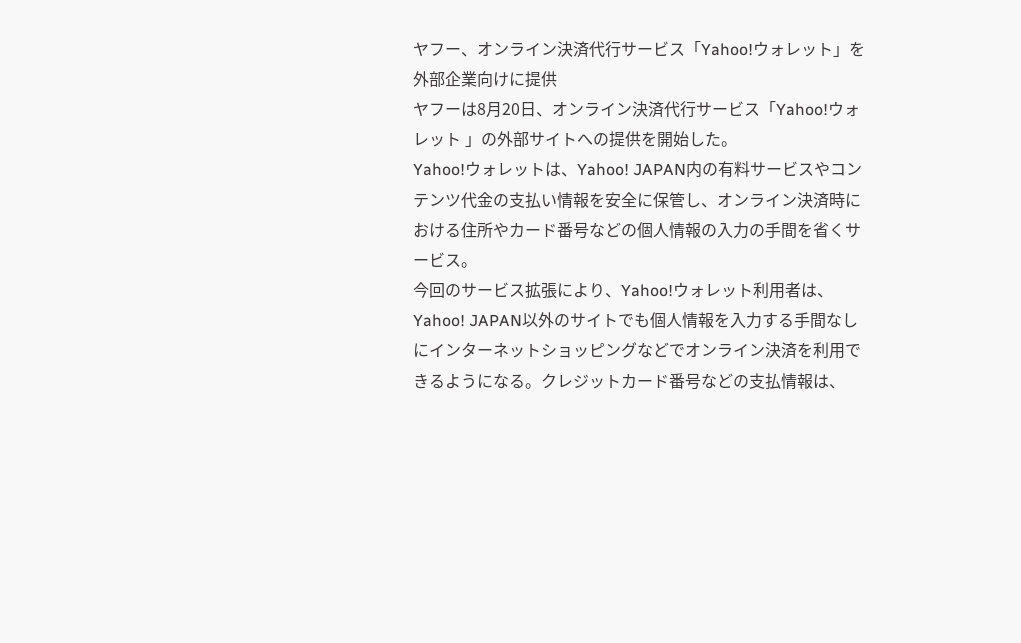ヤフー、オンライン決済代行サービス「Yahoo!ウォレット」を外部企業向けに提供
ヤフーは8月20日、オンライン決済代行サービス「Yahoo!ウォレット 」の外部サイトへの提供を開始した。
Yahoo!ウォレットは、Yahoo! JAPAN内の有料サービスやコンテンツ代金の支払い情報を安全に保管し、オンライン決済時における住所やカード番号などの個人情報の入力の手間を省くサービス。
今回のサービス拡張により、Yahoo!ウォレット利用者は、Yahoo! JAPAN以外のサイトでも個人情報を入力する手間なしにインターネットショッピングなどでオンライン決済を利用できるようになる。クレジットカード番号などの支払情報は、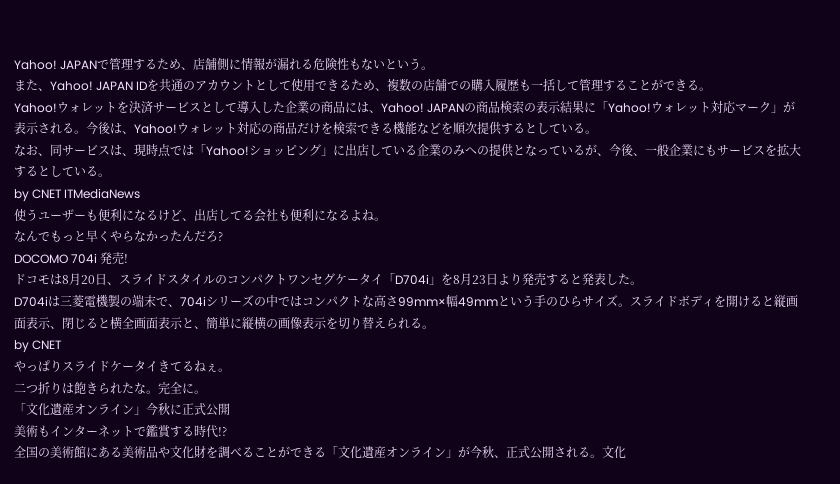Yahoo! JAPANで管理するため、店舗側に情報が漏れる危険性もないという。
また、Yahoo! JAPAN IDを共通のアカウントとして使用できるため、複数の店舗での購入履歴も一括して管理することができる。
Yahoo!ウォレットを決済サービスとして導入した企業の商品には、Yahoo! JAPANの商品検索の表示結果に「Yahoo!ウォレット対応マーク」が表示される。今後は、Yahoo!ウォレット対応の商品だけを検索できる機能などを順次提供するとしている。
なお、同サービスは、現時点では「Yahoo!ショッピング」に出店している企業のみへの提供となっているが、今後、一般企業にもサービスを拡大するとしている。
by CNET ITMediaNews
使うユーザーも便利になるけど、出店してる会社も便利になるよね。
なんでもっと早くやらなかったんだろ?
DOCOMO 704i 発売!
ドコモは8月20日、スライドスタイルのコンパクトワンセグケータイ「D704i」を8月23日より発売すると発表した。
D704iは三菱電機製の端末で、704iシリーズの中ではコンパクトな高さ99mm×幅49mmという手のひらサイズ。スライドボディを開けると縦画面表示、閉じると横全画面表示と、簡単に縦横の画像表示を切り替えられる。
by CNET
やっぱりスライドケータイきてるねぇ。
二つ折りは飽きられたな。完全に。
「文化遺産オンライン」今秋に正式公開
美術もインターネットで鑑賞する時代!?
全国の美術館にある美術品や文化財を調べることができる「文化遺産オンライン」が今秋、正式公開される。文化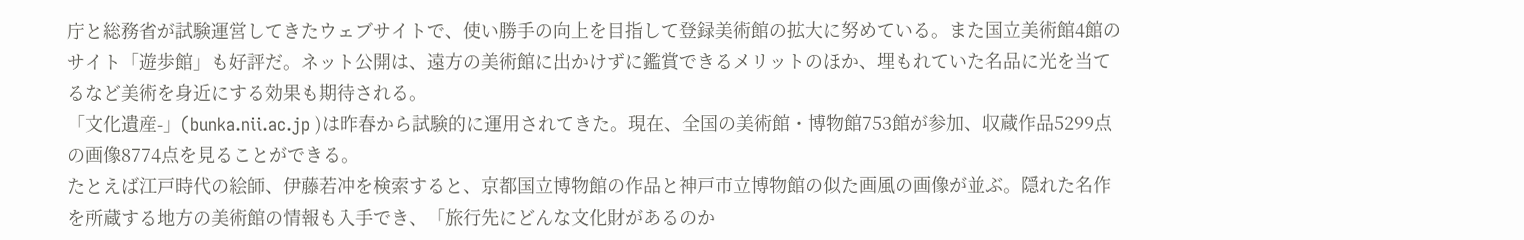庁と総務省が試験運営してきたウェブサイトで、使い勝手の向上を目指して登録美術館の拡大に努めている。また国立美術館4館のサイト「遊歩館」も好評だ。ネット公開は、遠方の美術館に出かけずに鑑賞できるメリットのほか、埋もれていた名品に光を当てるなど美術を身近にする効果も期待される。
「文化遺産-」(bunka.nii.ac.jp )は昨春から試験的に運用されてきた。現在、全国の美術館・博物館753館が参加、収蔵作品5299点の画像8774点を見ることができる。
たとえば江戸時代の絵師、伊藤若冲を検索すると、京都国立博物館の作品と神戸市立博物館の似た画風の画像が並ぶ。隠れた名作を所蔵する地方の美術館の情報も入手でき、「旅行先にどんな文化財があるのか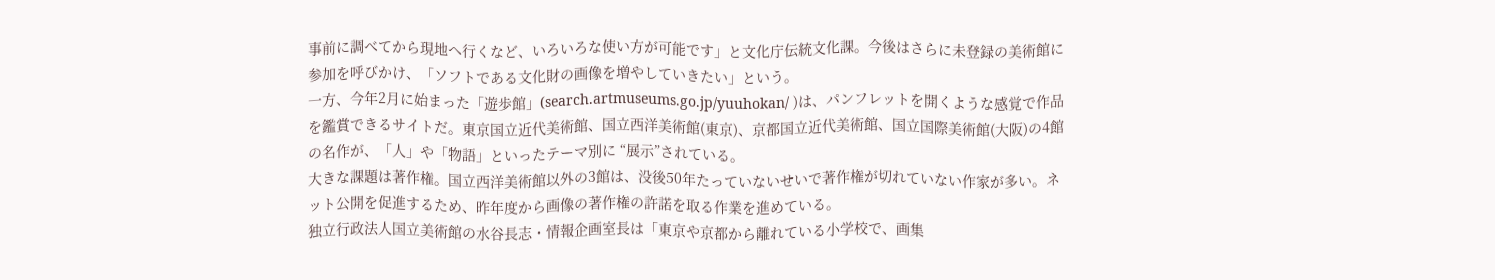事前に調べてから現地へ行くなど、いろいろな使い方が可能です」と文化庁伝統文化課。今後はさらに未登録の美術館に参加を呼びかけ、「ソフトである文化財の画像を増やしていきたい」という。
一方、今年2月に始まった「遊歩館」(search.artmuseums.go.jp/yuuhokan/ )は、パンフレットを開くような感覚で作品を鑑賞できるサイトだ。東京国立近代美術館、国立西洋美術館(東京)、京都国立近代美術館、国立国際美術館(大阪)の4館の名作が、「人」や「物語」といったテーマ別に “展示”されている。
大きな課題は著作権。国立西洋美術館以外の3館は、没後50年たっていないせいで著作権が切れていない作家が多い。ネット公開を促進するため、昨年度から画像の著作権の許諾を取る作業を進めている。
独立行政法人国立美術館の水谷長志・情報企画室長は「東京や京都から離れている小学校で、画集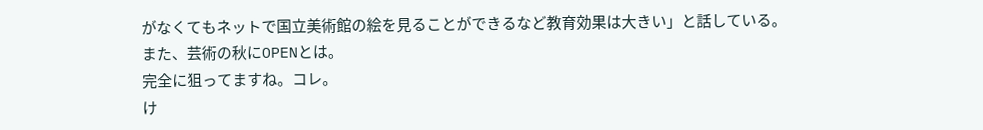がなくてもネットで国立美術館の絵を見ることができるなど教育効果は大きい」と話している。
また、芸術の秋にOPENとは。
完全に狙ってますね。コレ。
け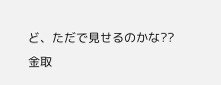ど、ただで見せるのかな??
金取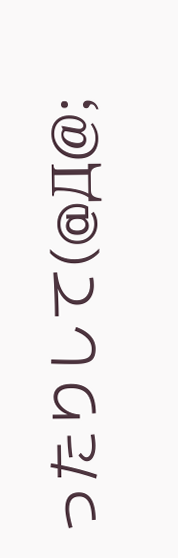ったりして(@Д@;